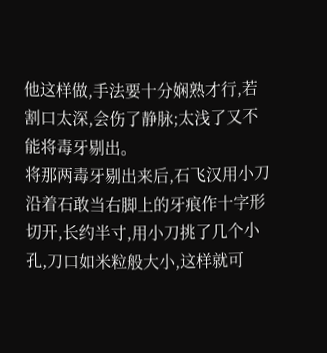他这样做,手法要十分娴熟才行,若割口太深,会伤了静脉;太浅了又不能将毒牙剔出。
将那两毒牙剔出来后,石飞汉用小刀沿着石敢当右脚上的牙痕作十字形切开,长约半寸,用小刀挑了几个小孔,刀口如米粒般大小,这样就可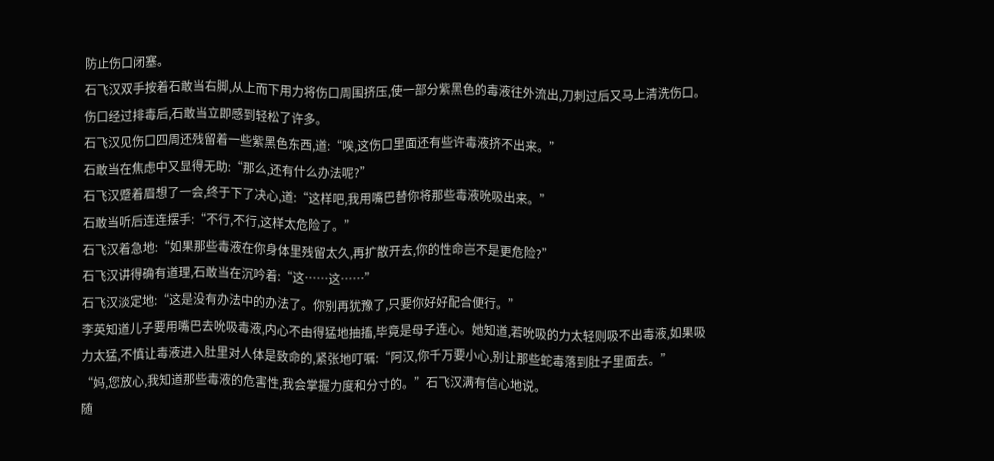防止伤口闭塞。
石飞汉双手按着石敢当右脚,从上而下用力将伤口周围挤压,使一部分紫黑色的毒液往外流出,刀刺过后又马上清洗伤口。
伤口经过排毒后,石敢当立即感到轻松了许多。
石飞汉见伤口四周还残留着一些紫黑色东西,道:“唉,这伤口里面还有些许毒液挤不出来。”
石敢当在焦虑中又显得无助:“那么,还有什么办法呢?”
石飞汉蹙着眉想了一会,终于下了决心,道:“这样吧,我用嘴巴替你将那些毒液吮吸出来。”
石敢当听后连连摆手:“不行,不行,这样太危险了。”
石飞汉着急地:“如果那些毒液在你身体里残留太久,再扩散开去,你的性命岂不是更危险?”
石飞汉讲得确有道理,石敢当在沉吟着:“这……这……”
石飞汉淡定地:“这是没有办法中的办法了。你别再犹豫了,只要你好好配合便行。”
李英知道儿子要用嘴巴去吮吸毒液,内心不由得猛地抽搐,毕竟是母子连心。她知道,若吮吸的力太轻则吸不出毒液,如果吸力太猛,不慎让毒液进入肚里对人体是致命的,紧张地叮嘱:“阿汉,你千万要小心,别让那些蛇毒落到肚子里面去。”
“妈,您放心,我知道那些毒液的危害性,我会掌握力度和分寸的。”石飞汉满有信心地说。
随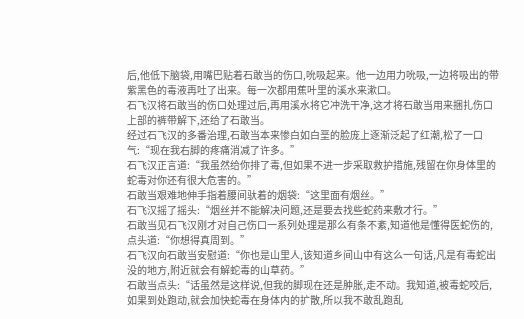后,他低下脑袋,用嘴巴贴着石敢当的伤口,吮吸起来。他一边用力吮吸,一边将吸出的带紫黑色的毒液再吐了出来。每一次都用蕉叶里的溪水来漱口。
石飞汉将石敢当的伤口处理过后,再用溪水将它冲洗干净,这才将石敢当用来捆扎伤口上部的裤带解下,还给了石敢当。
经过石飞汉的多番治理,石敢当本来惨白如白垩的脸庞上逐渐泛起了红潮,松了一口气:“现在我右脚的疼痛消减了许多。”
石飞汉正言道:“我虽然给你排了毒,但如果不进一步采取救护措施,残留在你身体里的蛇毒对你还有很大危害的。”
石敢当艰难地伸手指着腰间驮着的烟袋:“这里面有烟丝。”
石飞汉摇了摇头:“烟丝并不能解决问题,还是要去找些蛇药来敷才行。”
石敢当见石飞汉刚才对自己伤口一系列处理是那么有条不紊,知道他是懂得医蛇伤的,点头道:“你想得真周到。”
石飞汉向石敢当安慰道:“你也是山里人,该知道乡间山中有这么一句话,凡是有毒蛇出没的地方,附近就会有解蛇毒的山草药。”
石敢当点头:“话虽然是这样说,但我的脚现在还是肿胀,走不动。我知道,被毒蛇咬后,如果到处跑动,就会加快蛇毒在身体内的扩散,所以我不敢乱跑乱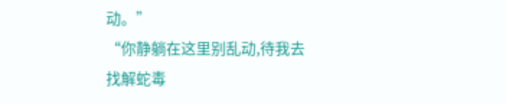动。”
“你静躺在这里别乱动,待我去找解蛇毒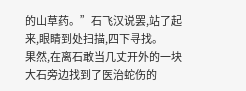的山草药。”石飞汉说罢,站了起来,眼睛到处扫描,四下寻找。
果然,在离石敢当几丈开外的一块大石旁边找到了医治蛇伤的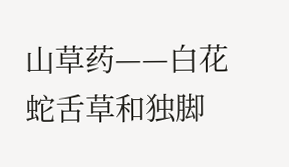山草药——白花蛇舌草和独脚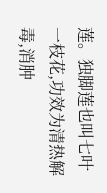莲。独脚莲也叫七叶一枝花,功效为清热解毒,消肿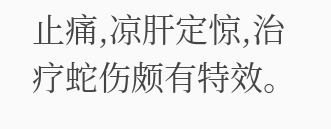止痛,凉肝定惊,治疗蛇伤颇有特效。